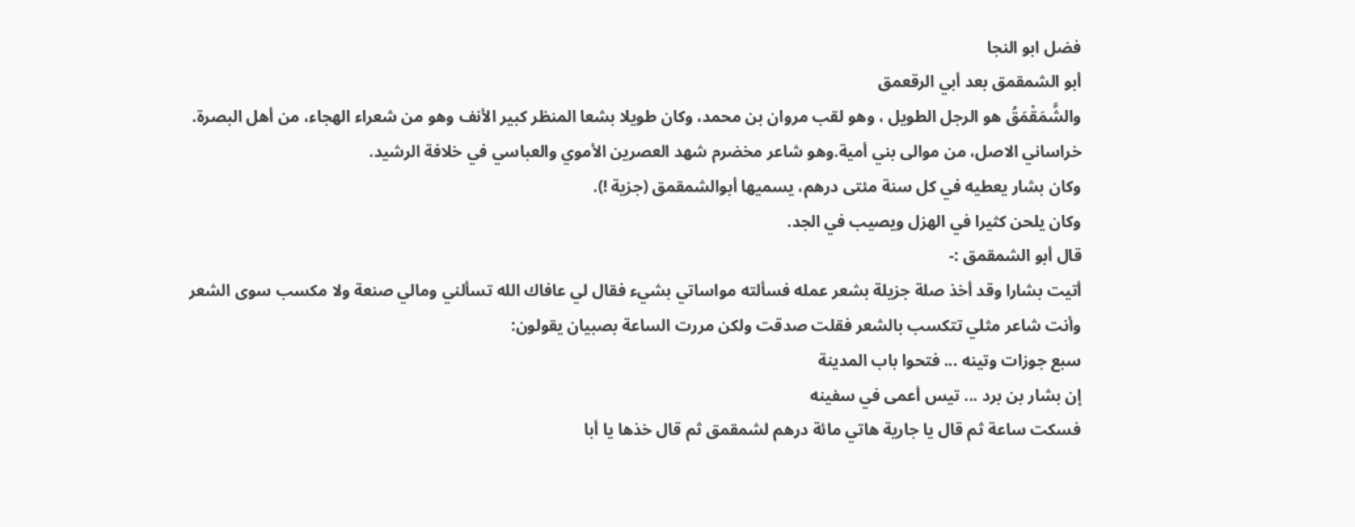فضل ابو النجا
أبو الشمقمق بعد أبي الرقعمق
والشَّمَقْمَقُ هو الرجل الطويل ، وهو لقب مروان بن محمد، وكان طويلا بشعا المنظر كبير الأنف وهو من شعراء الهجاء، من أهل البصرة.
خراساني الاصل، من موالى بني أمية.وهو شاعر مخضرم شهد العصرين الأموي والعباسي في خلافة الرشيد.
وكان بشار يعطيه في كل سنة مئتى درهم، يسميها أبوالشمقمق (جزية !).
وكان يلحن كثيرا في الهزل ويصيب في الجد.
قال أبو الشمقمق :-
أتيت بشارا وقد أخذ صلة جزيلة بشعر عمله فسألته مواساتي بشيء فقال لي عافاك الله تسألني ومالي صنعة ولا مكسب سوى الشعر وأنت شاعر مثلي تتكسب بالشعر فقلت صدقت ولكن مررت الساعة بصبيان يقولون:
سبع جوزات وتينه ... فتحوا باب المدينة
إن بشار بن برد ... تيس أعمى في سفينه
فسكت ساعة ثم قال يا جارية هاتي مائة درهم لشمقمق ثم قال خذها يا أبا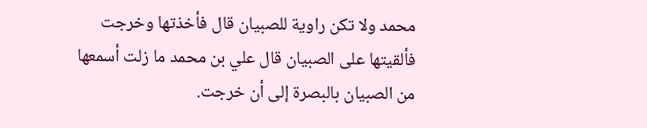محمد ولا تكن راوية للصبيان قال فأخذتها وخرجت فألقيتها على الصبيان قال علي بن محمد ما زلت أسمعها من الصبيان بالبصرة إلى أن خرجت.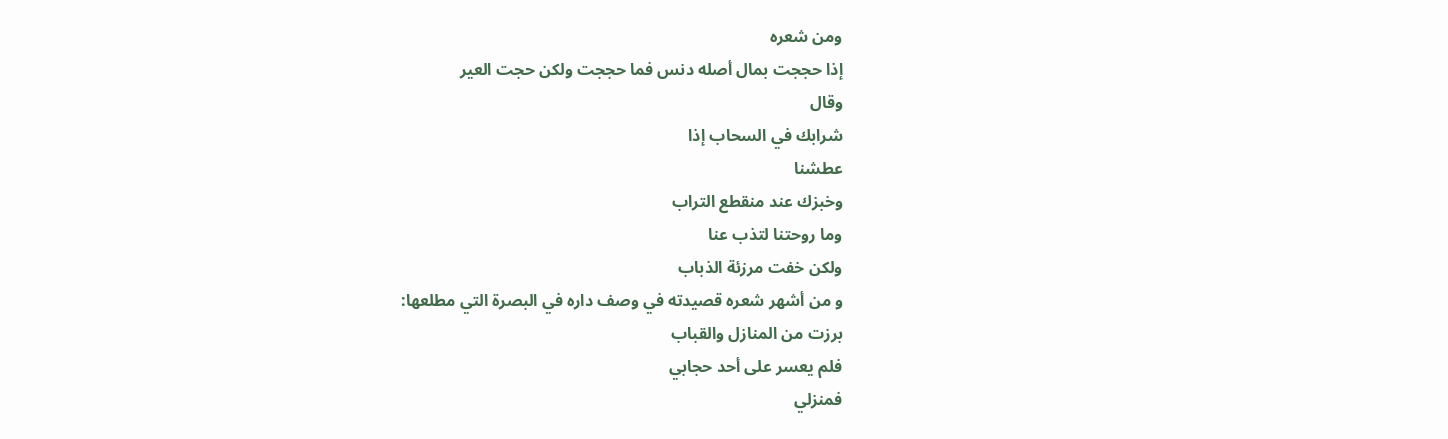ومن شعره
إذا حججت بمال أصله دنس فما حججت ولكن حجت العير
وقال
شرابك في السحاب إذا
عطشنا
وخبزك عند منقطع التراب
وما روحتنا لتذب عنا
ولكن خفت مرزئة الذباب
و من أشهر شعره قصيدته في وصف داره في البصرة التي مطلعها:
برزت من المنازل والقباب
فلم يعسر على أحد حجابي
فمنزلي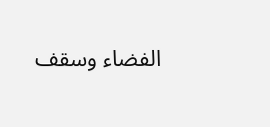الفضاء وسقف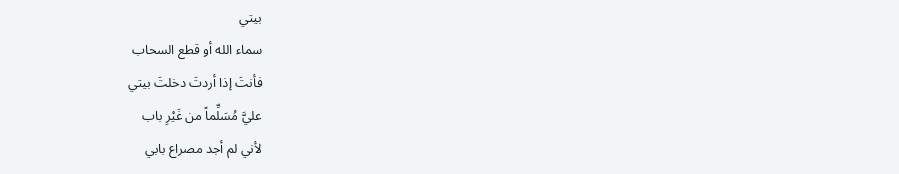بيتي
سماء الله أو قطع السحاب
فأنتَ إذا أردتَ دخلتَ بيتي
عليَّ مُسَلِّماً من غَيْرِ باب
لأني لم أجد مصراع بابي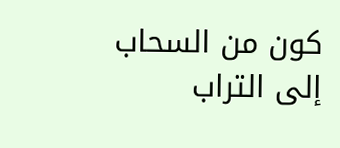كون من السحاب إلى التراب